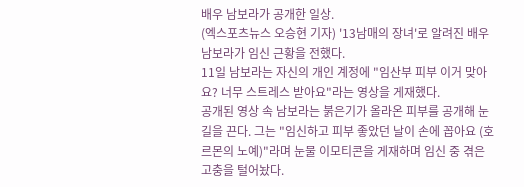배우 남보라가 공개한 일상.
(엑스포츠뉴스 오승현 기자) '13남매의 장녀'로 알려진 배우 남보라가 임신 근황을 전했다.
11일 남보라는 자신의 개인 계정에 "임산부 피부 이거 맞아요? 너무 스트레스 받아요"라는 영상을 게재했다.
공개된 영상 속 남보라는 붉은기가 올라온 피부를 공개해 눈길을 끈다. 그는 "임신하고 피부 좋았던 날이 손에 꼽아요 (호르몬의 노예)"라며 눈물 이모티콘을 게재하며 임신 중 겪은 고충을 털어놨다.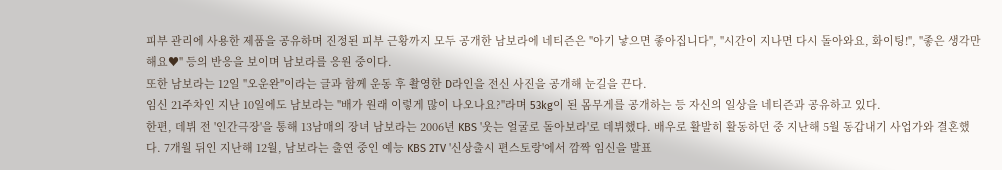피부 관리에 사용한 제품을 공유하며 진정된 피부 근황까지 모두 공개한 남보라에 네티즌은 "아기 낳으면 좋아집니다", "시간이 지나면 다시 돌아와요, 화이팅!", "좋은 생각만 해요♥" 등의 반응을 보이며 남보라를 응원 중이다.
또한 남보라는 12일 "오운완"이라는 글과 함께 운동 후 촬영한 D라인을 전신 사진을 공개해 눈길을 끈다.
임신 21주차인 지난 10일에도 남보라는 "배가 원래 이렇게 많이 나오나요?"라며 53kg이 된 몸무게를 공개하는 등 자신의 일상을 네티즌과 공유하고 있다.
한편, 데뷔 전 '인간극장'을 통해 13남매의 장녀 남보라는 2006년 KBS '웃는 얼굴로 돌아보라'로 데뷔했다. 배우로 활발히 활동하던 중 지난해 5월 동갑내기 사업가와 결혼했다. 7개월 뒤인 지난해 12월, 남보라는 출연 중인 예능 KBS 2TV '신상출시 편스토랑'에서 깜짝 임신을 발표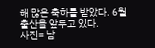해 많은 축하를 받았다. 6월 출산을 앞두고 있다.
사진= 남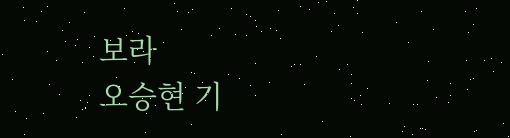보라
오승현 기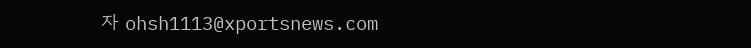자 ohsh1113@xportsnews.com